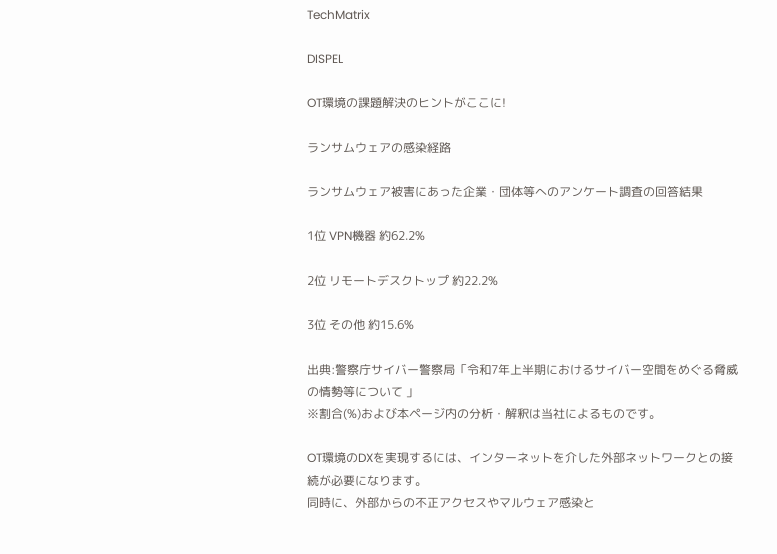TechMatrix

DISPEL

OT環境の課題解決のヒントがここに!

ランサムウェアの感染経路

ランサムウェア被害にあった企業・団体等へのアンケート調査の回答結果

1位 VPN機器 約62.2%

2位 リモートデスクトップ 約22.2%

3位 その他 約15.6%

出典:警察庁サイバー警察局「令和7年上半期におけるサイバー空間をめぐる脅威の情勢等について 」
※割合(%)および本ページ内の分析・解釈は当社によるものです。

OT環境のDXを実現するには、インターネットを介した外部ネットワークとの接続が必要になります。
同時に、外部からの不正アクセスやマルウェア感染と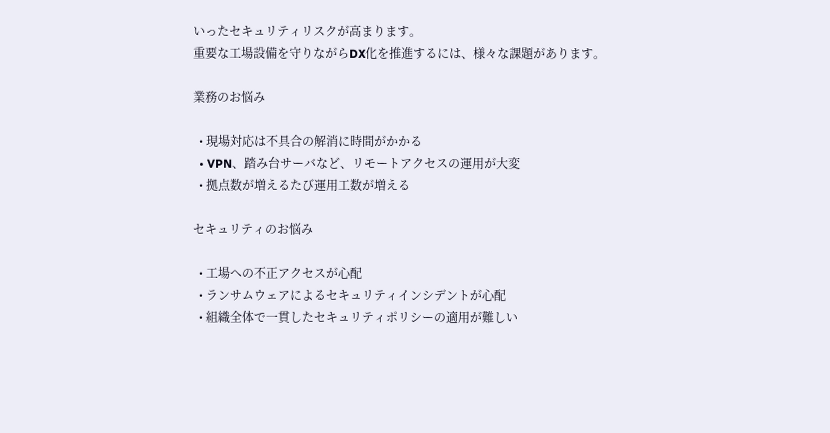いったセキュリティリスクが高まります。
重要な工場設備を守りながらDX化を推進するには、様々な課題があります。

業務のお悩み

  • 現場対応は不具合の解消に時間がかかる
  • VPN、踏み台サーバなど、リモートアクセスの運用が大変
  • 拠点数が増えるたび運用工数が増える

セキュリティのお悩み

  • 工場への不正アクセスが心配
  • ランサムウェアによるセキュリティインシデントが心配
  • 組織全体で一貫したセキュリティポリシーの適用が難しい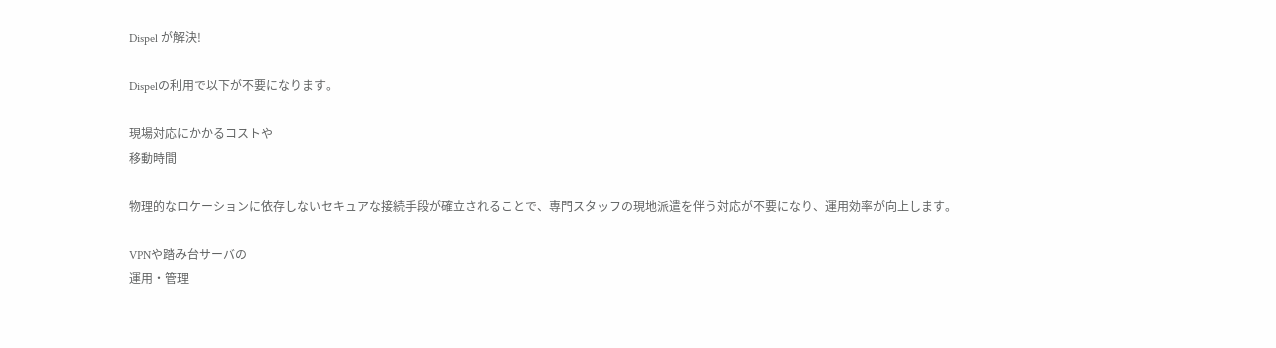Dispel が解決!

Dispelの利用で以下が不要になります。

現場対応にかかるコストや
移動時間

物理的なロケーションに依存しないセキュアな接続手段が確立されることで、専門スタッフの現地派遣を伴う対応が不要になり、運用効率が向上します。

VPNや踏み台サーバの
運用・管理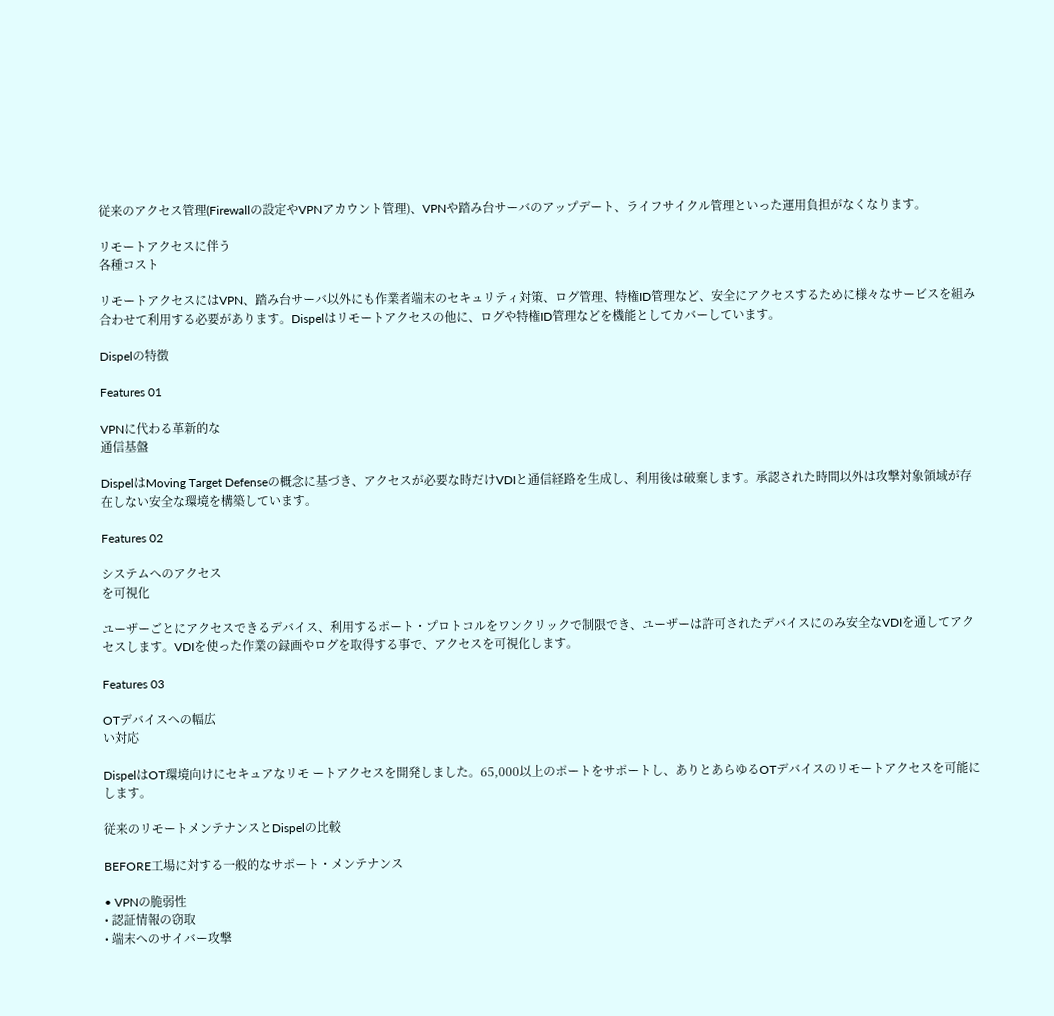従来のアクセス管理(Firewallの設定やVPNアカウント管理)、VPNや踏み台サーバのアップデート、ライフサイクル管理といった運用負担がなくなります。

リモートアクセスに伴う
各種コスト

リモートアクセスにはVPN、踏み台サーバ以外にも作業者端末のセキュリティ対策、ログ管理、特権ID管理など、安全にアクセスするために様々なサービスを組み合わせて利用する必要があります。Dispelはリモートアクセスの他に、ログや特権ID管理などを機能としてカバーしています。

Dispelの特徴

Features 01

VPNに代わる革新的な
通信基盤

DispelはMoving Target Defenseの概念に基づき、アクセスが必要な時だけVDIと通信経路を生成し、利用後は破棄します。承認された時間以外は攻撃対象領域が存在しない安全な環境を構築しています。

Features 02

システムへのアクセス
を可視化

ユーザーごとにアクセスできるデバイス、利用するポート・プロトコルをワンクリックで制限でき、ユーザーは許可されたデバイスにのみ安全なVDIを通してアクセスします。VDIを使った作業の録画やログを取得する事で、アクセスを可視化します。

Features 03

OTデバイスへの幅広
い対応

DispelはOT環境向けにセキュアなリモ ートアクセスを開発しました。65,000以上のポートをサポートし、ありとあらゆるOTデバイスのリモートアクセスを可能にします。

従来のリモートメンテナンスとDispelの比較

BEFORE工場に対する一般的なサポート・メンテナンス

• VPNの脆弱性
• 認証情報の窃取
• 端末へのサイバー攻撃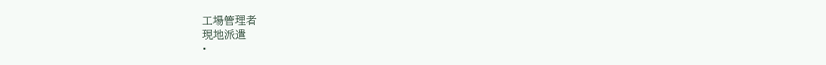工場管理者
現地派遣
•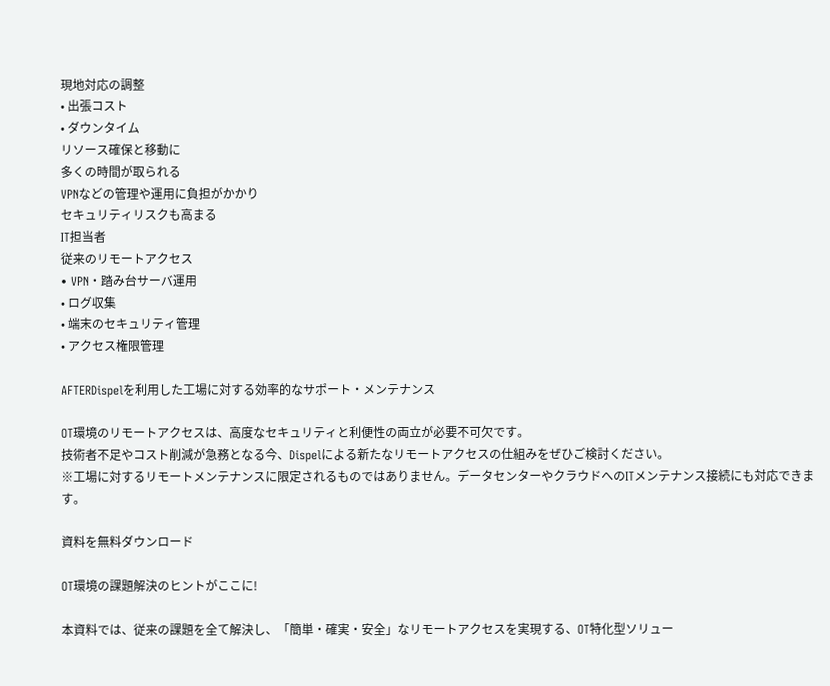現地対応の調整
• 出張コスト
• ダウンタイム
リソース確保と移動に
多くの時間が取られる
VPNなどの管理や運用に負担がかかり
セキュリティリスクも高まる
IT担当者
従来のリモートアクセス
• VPN・踏み台サーバ運用
• ログ収集
• 端末のセキュリティ管理
• アクセス権限管理

AFTERDispelを利用した工場に対する効率的なサポート・メンテナンス

OT環境のリモートアクセスは、高度なセキュリティと利便性の両立が必要不可欠です。
技術者不足やコスト削減が急務となる今、Dispelによる新たなリモートアクセスの仕組みをぜひご検討ください。
※工場に対するリモートメンテナンスに限定されるものではありません。データセンターやクラウドへのITメンテナンス接続にも対応できます。

資料を無料ダウンロード

OT環境の課題解決のヒントがここに!

本資料では、従来の課題を全て解決し、「簡単・確実・安全」なリモートアクセスを実現する、OT特化型ソリュー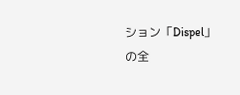ション「Dispel」の全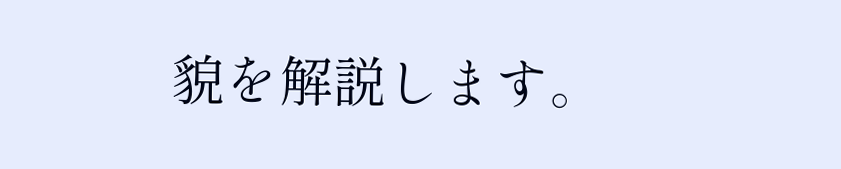貌を解説します。